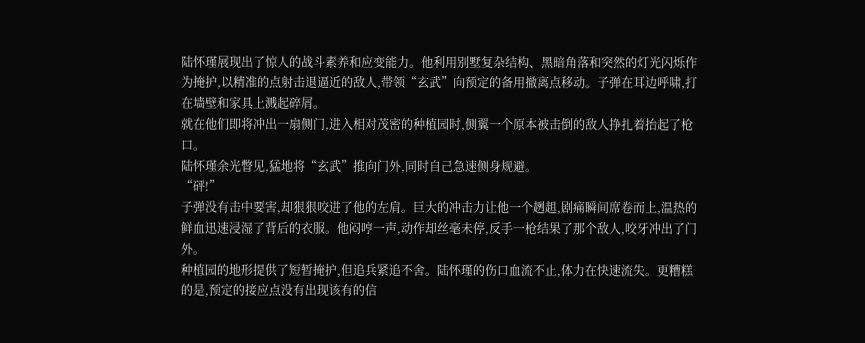陆怀瑾展现出了惊人的战斗素养和应变能力。他利用别墅复杂结构、黑暗角落和突然的灯光闪烁作为掩护,以精准的点射击退逼近的敌人,带领“玄武”向预定的备用撤离点移动。子弹在耳边呼啸,打在墙壁和家具上溅起碎屑。
就在他们即将冲出一扇侧门,进入相对茂密的种植园时,侧翼一个原本被击倒的敌人挣扎着抬起了枪口。
陆怀瑾余光瞥见,猛地将“玄武”推向门外,同时自己急速侧身规避。
“砰!”
子弹没有击中要害,却狠狠咬进了他的左肩。巨大的冲击力让他一个趔趄,剧痛瞬间席卷而上,温热的鲜血迅速浸湿了背后的衣服。他闷哼一声,动作却丝毫未停,反手一枪结果了那个敌人,咬牙冲出了门外。
种植园的地形提供了短暂掩护,但追兵紧追不舍。陆怀瑾的伤口血流不止,体力在快速流失。更糟糕的是,预定的接应点没有出现该有的信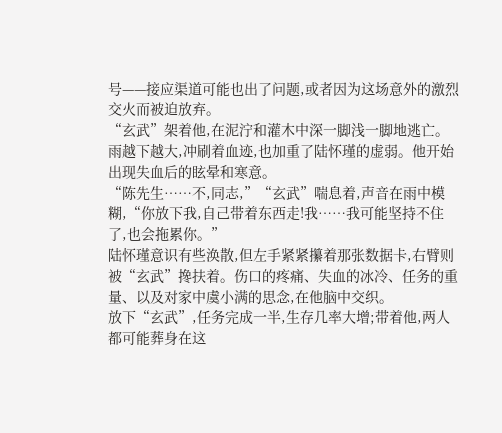号——接应渠道可能也出了问题,或者因为这场意外的激烈交火而被迫放弃。
“玄武”架着他,在泥泞和灌木中深一脚浅一脚地逃亡。雨越下越大,冲刷着血迹,也加重了陆怀瑾的虚弱。他开始出现失血后的眩晕和寒意。
“陈先生……不,同志,”“玄武”喘息着,声音在雨中模糊,“你放下我,自己带着东西走!我……我可能坚持不住了,也会拖累你。”
陆怀瑾意识有些涣散,但左手紧紧攥着那张数据卡,右臂则被“玄武”搀扶着。伤口的疼痛、失血的冰冷、任务的重量、以及对家中虞小满的思念,在他脑中交织。
放下“玄武”,任务完成一半,生存几率大增;带着他,两人都可能葬身在这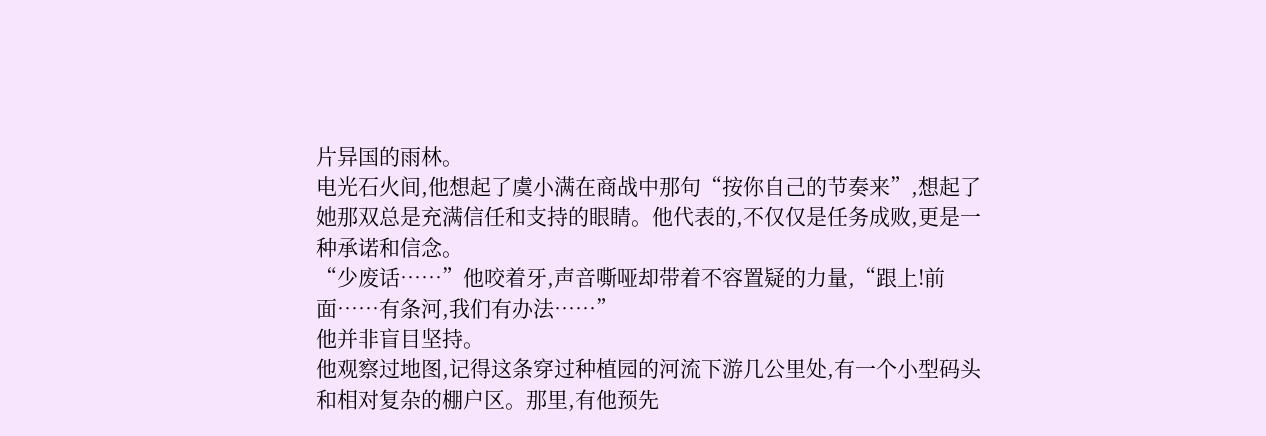片异国的雨林。
电光石火间,他想起了虞小满在商战中那句“按你自己的节奏来”,想起了她那双总是充满信任和支持的眼睛。他代表的,不仅仅是任务成败,更是一种承诺和信念。
“少废话……”他咬着牙,声音嘶哑却带着不容置疑的力量,“跟上!前面……有条河,我们有办法……”
他并非盲目坚持。
他观察过地图,记得这条穿过种植园的河流下游几公里处,有一个小型码头和相对复杂的棚户区。那里,有他预先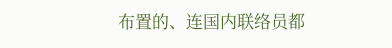布置的、连国内联络员都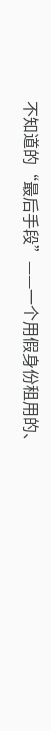不知道的“最后手段”——一个用假身份租用的、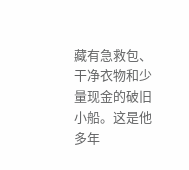藏有急救包、干净衣物和少量现金的破旧小船。这是他多年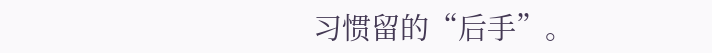习惯留的“后手”。